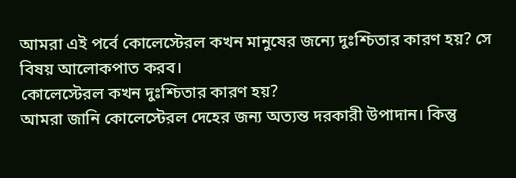আমরা এই পর্বে কোলেস্টেরল কখন মানুষের জন্যে দুঃশ্চিতার কারণ হয়? সে বিষয় আলোকপাত করব।
কোলেস্টেরল কখন দুঃশ্চিতার কারণ হয়?
আমরা জানি কোলেস্টেরল দেহের জন্য অত্যন্ত দরকারী উপাদান। কিন্তু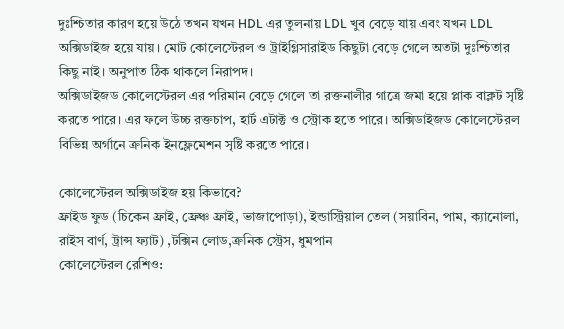দুঃশ্চিতার কারণ হয়ে উঠে তখন যখন HDL এর তুলনায় LDL খুব বেড়ে যায় এবং যখন LDL অক্সিডাইজ হয়ে যায়। মোট কোলেস্টেরল ও ট্রাইগ্লিসারাইড কিছুটা বেড়ে গেলে অতটা দুঃশ্চিতার কিছু নাই। অনুপাত ঠিক থাকলে নিরাপদ।
অক্সিডাইজড কোলেস্টেরল এর পরিমান বেড়ে গেলে তা রক্তনালীর গাত্রে জমা হয়ে প্লাক বাক্লট সৃষ্টি করতে পারে। এর ফলে উচ্চ রক্তচাপ, হার্ট এটাক্ট ও স্ট্রোক হতে পারে। অক্সিডাইজড কোলেস্টেরল বিভিন্ন অর্গানে ক্রনিক ইনফ্লেমেশন সৃষ্টি করতে পারে।

কোলেস্টেরল অক্সিডাইজ হয় কিভাবে?
ফ্রাইড ফুড (চিকেন ফ্রাই, ফ্রেঞ্চ ফ্রাই, ভাজাপোড়া), ইন্ডাস্ট্রিয়াল তেল (সয়াবিন, পাম, ক্যানোলা, রাইস বার্ণ, ট্রান্স ফ্যাট) ,টক্সিন লোড,ক্রনিক স্ট্রেস, ধুমপান
কোলেস্টেরল রেশিও: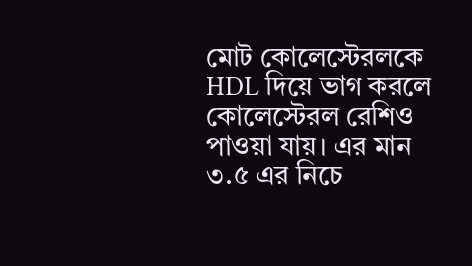মোট কোলেস্টেরলকে HDL দিয়ে ভাগ করলে কোলেস্টেরল রেশিও পাওয়া যায়। এর মান ৩.৫ এর নিচে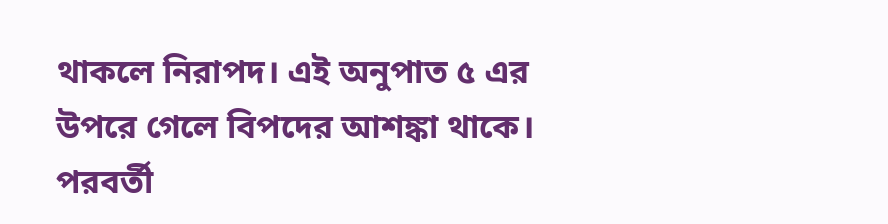থাকলে নিরাপদ। এই অনুপাত ৫ এর উপরে গেলে বিপদের আশঙ্কা থাকে।
পরবর্তী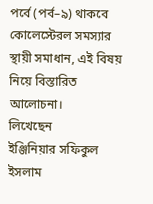পর্বে (পর্ব–৯) থাকবে কোলেস্টেরল সমস্যার স্থায়ী সমাধান, এই বিষয় নিয়ে বিস্তারিত আলোচনা।
লিখেছেন
ইঞ্জিনিয়ার সফিকুল ইসলাম